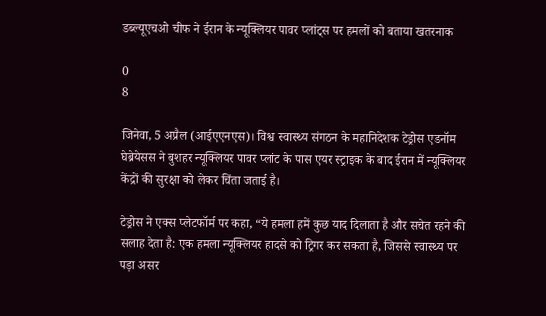डब्ल्यूएचओ चीफ ने ईरान के न्यूक्लियर पावर प्लांट्स पर हमलों को बताया खतरनाक

0
8

जिनेवा, 5 अप्रैल (आईएएनएस)। विश्व स्वास्थ्य संगठन के महानिदेशक टेड्रोस एडनॉम घेब्रेयेसस ने बुशहर न्यूक्लियर पावर प्लांट के पास एयर स्ट्राइक के बाद ईरान में न्यूक्लियर केंद्रों की सुरक्षा को लेकर चिंता जताई है।

टेड्रोस ने एक्स प्लेटफॉर्म पर कहा, “ये हमला हमें कुछ याद दिलाता है और सचेत रहने की सलाह देता है: एक हमला न्यूक्लियर हादसे को ट्रिगर कर सकता है, जिससे स्वास्थ्य पर पड़ा असर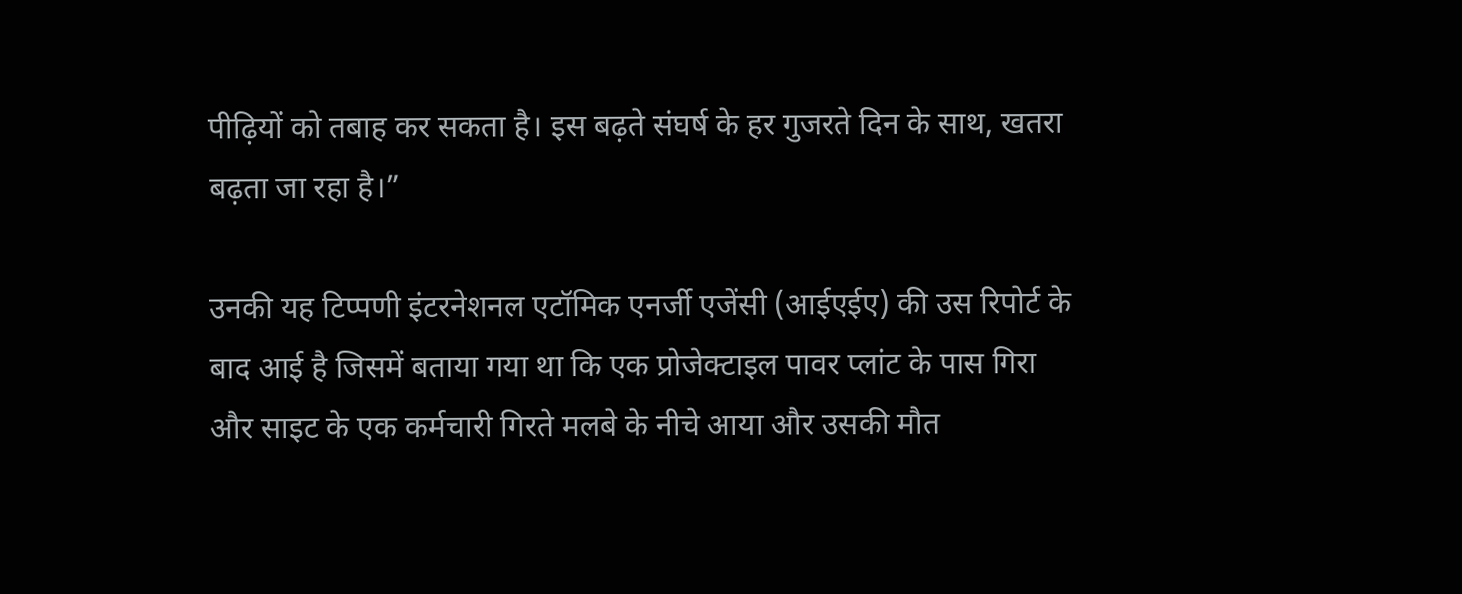पीढ़ियों को तबाह कर सकता है। इस बढ़ते संघर्ष के हर गुजरते दिन के साथ, खतरा बढ़ता जा रहा है।”

उनकी यह टिप्पणी इंटरनेशनल एटॉमिक एनर्जी एजेंसी (आईएईए) की उस रिपोर्ट के बाद आई है जिसमें बताया गया था कि एक प्रोजेक्टाइल पावर प्लांट के पास गिरा और साइट के एक कर्मचारी गिरते मलबे के नीचे आया और उसकी मौत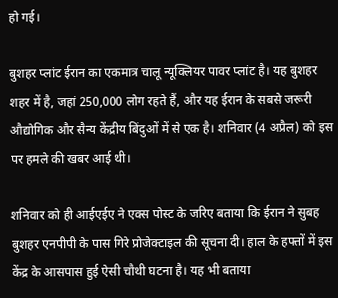हो गई।

बुशहर प्लांट ईरान का एकमात्र चालू न्यूक्लियर पावर प्लांट है। यह बुशहर शहर में है, जहां 250,000 लोग रहते हैं, और यह ईरान के सबसे जरूरी औद्योगिक और सैन्य केंद्रीय बिंदुओं में से एक है। शनिवार (4 अप्रैल) को इस पर हमले की खबर आई थी।

शनिवार को ही आईएईए ने एक्स पोस्ट के जरिए बताया कि ईरान ने सुबह बुशहर एनपीपी के पास गिरे प्रोजेक्टाइल की सूचना दी। हाल के हफ्तों में इस केंद्र के आसपास हुई ऐसी चौथी घटना है। यह भी बताया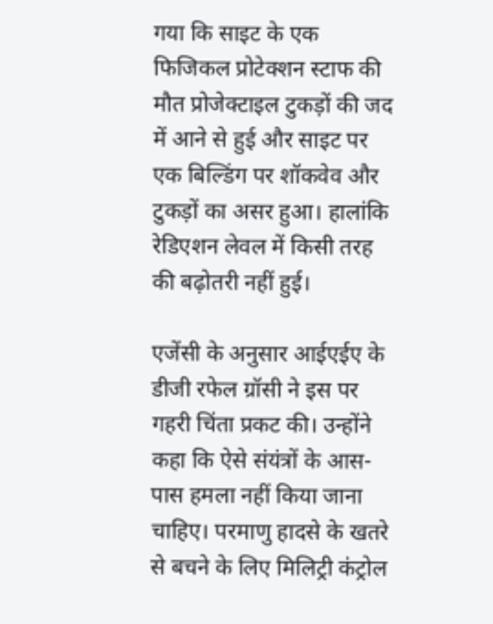गया कि साइट के एक फिजिकल प्रोटेक्शन स्टाफ की मौत प्रोजेक्टाइल टुकड़ों की जद में आने से हुई और साइट पर एक बिल्डिंग पर शॉकवेव और टुकड़ों का असर हुआ। हालांकि रेडिएशन लेवल में किसी तरह की बढ़ोतरी नहीं हुई।

एजेंसी के अनुसार आईएईए के डीजी रफेल ग्रॉसी ने इस पर गहरी चिंता प्रकट की। उन्होंने कहा कि ऐसे संयंत्रों के आस-पास हमला नहीं किया जाना चाहिए। परमाणु हादसे के खतरे से बचने के लिए मिलिट्री कंट्रोल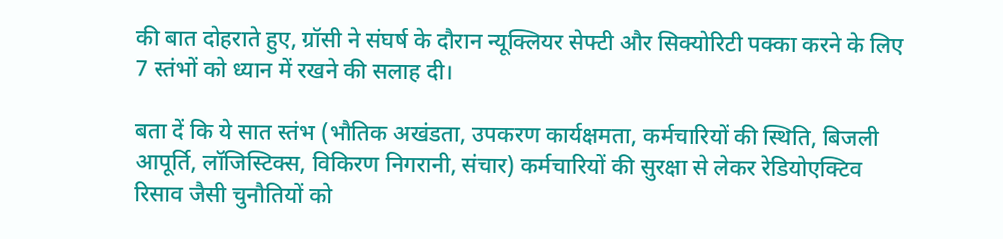की बात दोहराते हुए, ग्रॉसी ने संघर्ष के दौरान न्यूक्लियर सेफ्टी और सिक्योरिटी पक्का करने के लिए 7 स्तंभों को ध्यान में रखने की सलाह दी।

बता दें कि ये सात स्तंभ (भौतिक अखंडता, उपकरण कार्यक्षमता, कर्मचारियों की स्थिति, बिजली आपूर्ति, लॉजिस्टिक्स, विकिरण निगरानी, संचार) कर्मचारियों की सुरक्षा से लेकर रेडियोएक्टिव रिसाव जैसी चुनौतियों को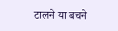टालने या बचने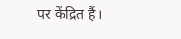पर केंद्रित हैं।